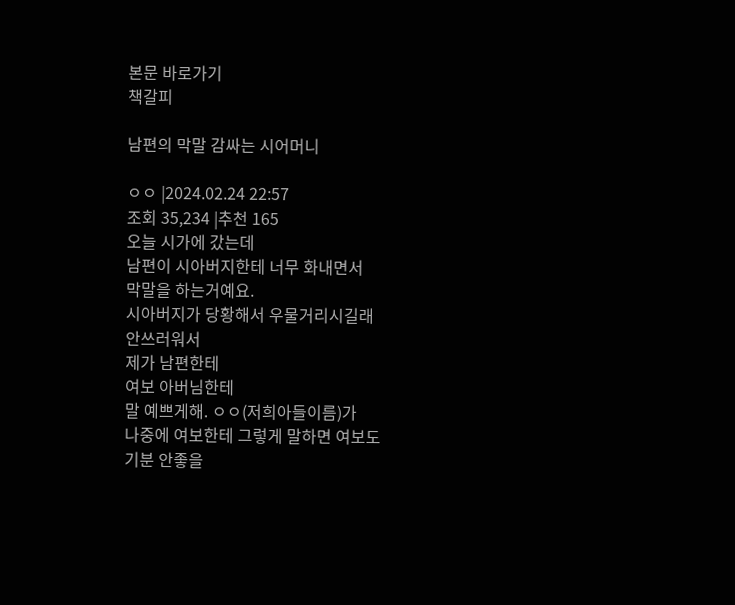본문 바로가기
책갈피

남편의 막말 감싸는 시어머니

ㅇㅇ |2024.02.24 22:57
조회 35,234 |추천 165
오늘 시가에 갔는데
남편이 시아버지한테 너무 화내면서
막말을 하는거예요.
시아버지가 당황해서 우물거리시길래
안쓰러워서
제가 남편한테
여보 아버님한테
말 예쁘게해. ㅇㅇ(저희아들이름)가
나중에 여보한테 그렇게 말하면 여보도
기분 안좋을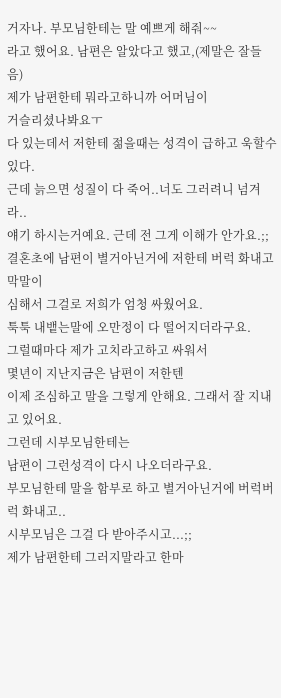거자나. 부모님한테는 말 예쁘게 해줘~~
라고 했어요. 남편은 알았다고 했고,(제말은 잘들음)
제가 남편한테 뭐라고하니까 어머님이
거슬리셨나봐요ㅜ
다 있는데서 저한테 젊을때는 성격이 급하고 욱할수있다.
근데 늙으면 성질이 다 죽어..너도 그러려니 넘겨라..
얘기 하시는거예요. 근데 전 그게 이해가 안가요.;;
결혼초에 남편이 별거아닌거에 저한테 버럭 화내고 막말이
심해서 그걸로 저희가 엄청 싸웠어요.
툭툭 내뱉는말에 오만정이 다 떨어지더라구요.
그럴때마다 제가 고치라고하고 싸워서
몇년이 지난지금은 남편이 저한텐
이제 조심하고 말을 그렇게 안해요. 그래서 잘 지내고 있어요.
그런데 시부모님한테는
남편이 그런성격이 다시 나오더라구요.
부모님한테 말을 함부로 하고 별거아닌거에 버럭버럭 화내고..
시부모님은 그걸 다 받아주시고...;;
제가 남편한테 그러지말라고 한마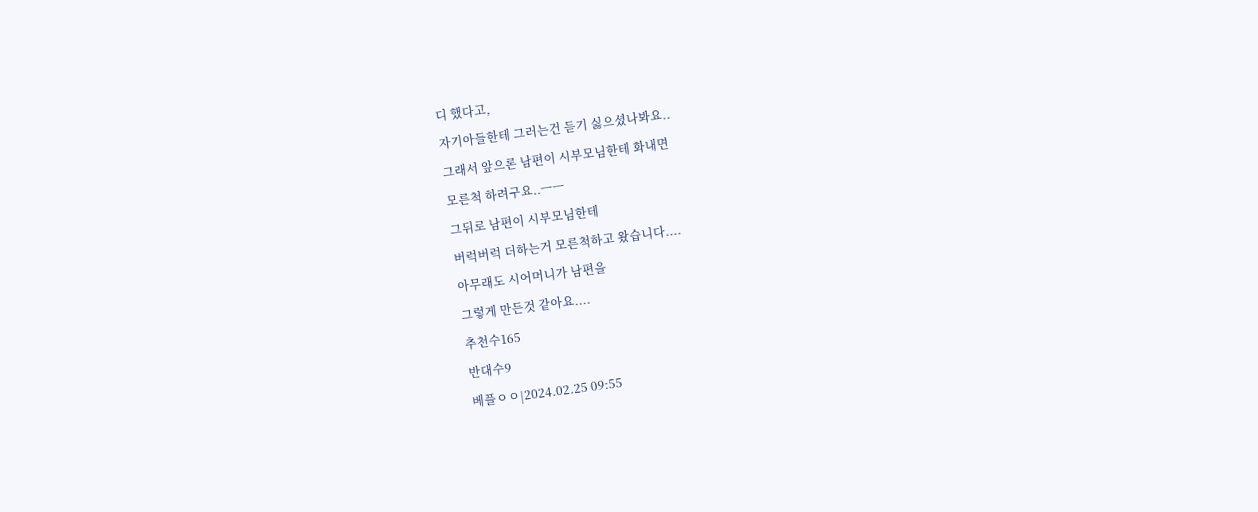디 했다고,
자기아들한테 그러는건 듣기 싫으셨나봐요..
그래서 앞으론 남편이 시부모님한테 화내면
모른척 하려구요..ㅡㅡ
그뒤로 남편이 시부모님한테
버럭버럭 더하는거 모른척하고 왔습니다....
아무래도 시어머니가 남편을
그렇게 만든것 같아요....
추천수165
반대수9
베플ㅇㅇ|2024.02.25 09:55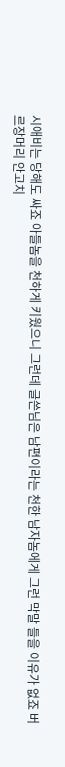시애비는 당해도 싸죠 아들놈을 천하게 키웠으니 그런데 글쓴님은 남편이라는 천한 남자놈에게 그런 막말 들을 이유가 없죠 버르장머리 안고치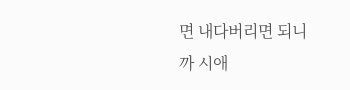면 내다버리면 되니까 시애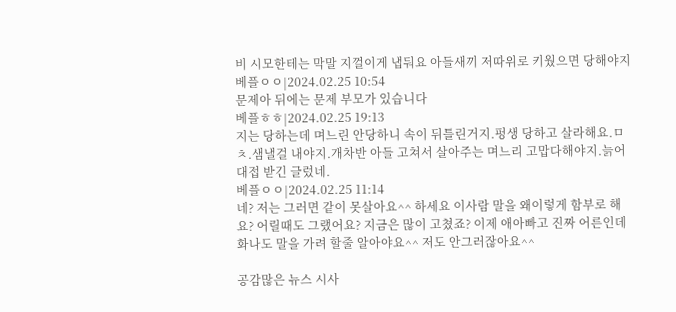비 시모한테는 막말 지껄이게 냅둬요 아들새끼 저따위로 키웠으면 당해야지
베플ㅇㅇ|2024.02.25 10:54
문제아 뒤에는 문제 부모가 있습니다
베플ㅎㅎ|2024.02.25 19:13
지는 당하는데 며느린 안당하니 속이 뒤틀린거지.펑생 당하고 살라해요.ㅁㅊ.샘낼걸 내야지.개차반 아들 고쳐서 살아주는 며느리 고맙다해야지.늙어 대접 받긴 글렀네.
베플ㅇㅇ|2024.02.25 11:14
네? 저는 그러면 같이 못살아요^^ 하세요 이사람 말을 왜이렇게 함부로 해요? 어릴때도 그랬어요? 지금은 많이 고쳤죠? 이제 애아빠고 진짜 어른인데 화나도 말을 가려 할줄 알아야요^^ 저도 안그러잖아요^^

공감많은 뉴스 시사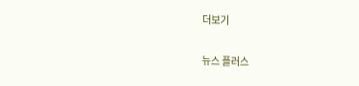더보기

뉴스 플러스